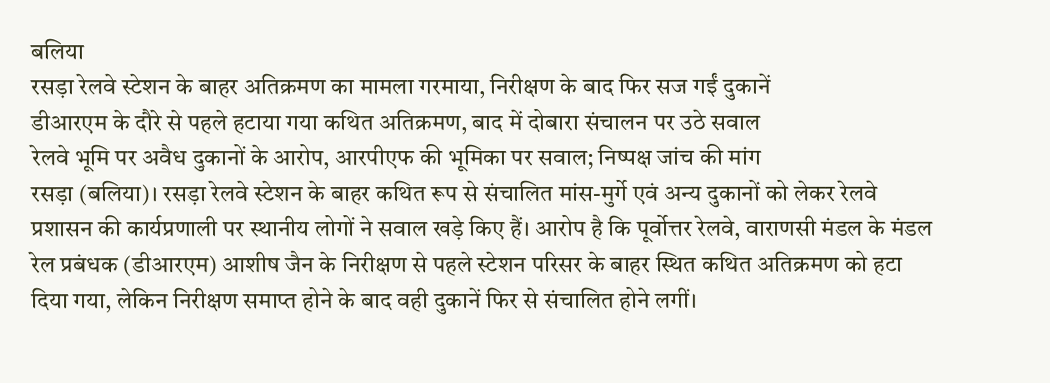बलिया
रसड़ा रेलवे स्टेशन के बाहर अतिक्रमण का मामला गरमाया, निरीक्षण के बाद फिर सज गईं दुकानें
डीआरएम के दौरे से पहले हटाया गया कथित अतिक्रमण, बाद में दोबारा संचालन पर उठे सवाल
रेलवे भूमि पर अवैध दुकानों के आरोप, आरपीएफ की भूमिका पर सवाल; निष्पक्ष जांच की मांग
रसड़ा (बलिया)। रसड़ा रेलवे स्टेशन के बाहर कथित रूप से संचालित मांस-मुर्गे एवं अन्य दुकानों को लेकर रेलवे प्रशासन की कार्यप्रणाली पर स्थानीय लोगों ने सवाल खड़े किए हैं। आरोप है कि पूर्वोत्तर रेलवे, वाराणसी मंडल के मंडल रेल प्रबंधक (डीआरएम) आशीष जैन के निरीक्षण से पहले स्टेशन परिसर के बाहर स्थित कथित अतिक्रमण को हटा दिया गया, लेकिन निरीक्षण समाप्त होने के बाद वही दुकानें फिर से संचालित होने लगीं।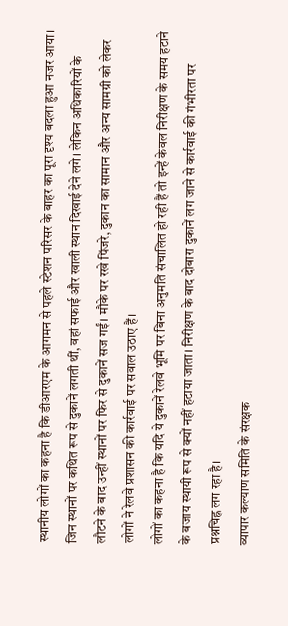स्थानीय लोगों का कहना है कि डीआरएम के आगमन से पहले स्टेशन परिसर के बाहर का पूरा दृश्य बदला हुआ नजर आया। जिन स्थानों पर कथित रूप से दुकानें लगती थीं, वहां सफाई और खाली स्थान दिखाई देने लगे। लेकिन अधिकारियों के लौटने के बाद उन्हीं स्थानों पर फिर से दुकानें सज गईं। मौके पर रखे पिंजरे, दुकान का सामान और अन्य सामग्री को लेकर लोगों ने रेलवे प्रशासन की कार्रवाई पर सवाल उठाए हैं।
लोगों का कहना है कि यदि ये दुकानें रेलवे भूमि पर बिना अनुमति संचालित हो रही हैं तो इन्हें केवल निरीक्षण के समय हटाने के बजाय स्थायी रूप से क्यों नहीं हटाया जाता। निरीक्षण के बाद दोबारा दुकानें लग जाने से कार्रवाई की गंभीरता पर प्रश्नचिह्न लग रहा है।
व्यापार कल्याण समिति के संरक्षक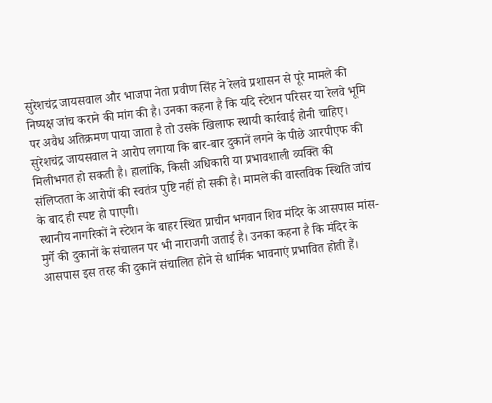सुरेशचंद्र जायसवाल और भाजपा नेता प्रवीण सिंह ने रेलवे प्रशासन से पूरे मामले की निष्पक्ष जांच कराने की मांग की है। उनका कहना है कि यदि स्टेशन परिसर या रेलवे भूमि पर अवैध अतिक्रमण पाया जाता है तो उसके खिलाफ स्थायी कार्रवाई होनी चाहिए।
सुरेशचंद्र जायसवाल ने आरोप लगाया कि बार-बार दुकानें लगने के पीछे आरपीएफ की मिलीभगत हो सकती है। हालांकि, किसी अधिकारी या प्रभावशाली व्यक्ति की संलिप्तता के आरोपों की स्वतंत्र पुष्टि नहीं हो सकी है। मामले की वास्तविक स्थिति जांच के बाद ही स्पष्ट हो पाएगी।
स्थानीय नागरिकों ने स्टेशन के बाहर स्थित प्राचीन भगवान शिव मंदिर के आसपास मांस-मुर्गे की दुकानों के संचालन पर भी नाराजगी जताई है। उनका कहना है कि मंदिर के आसपास इस तरह की दुकानें संचालित होने से धार्मिक भावनाएं प्रभावित होती हैं।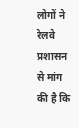लोगों ने रेलवे प्रशासन से मांग की है कि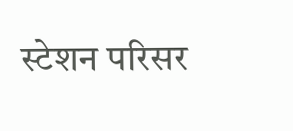स्टेशन परिसर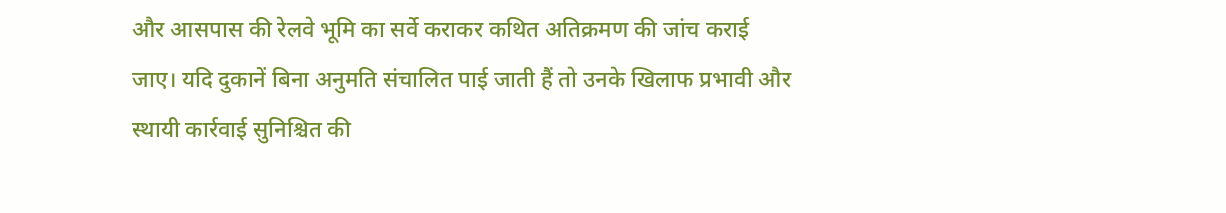और आसपास की रेलवे भूमि का सर्वे कराकर कथित अतिक्रमण की जांच कराई जाए। यदि दुकानें बिना अनुमति संचालित पाई जाती हैं तो उनके खिलाफ प्रभावी और स्थायी कार्रवाई सुनिश्चित की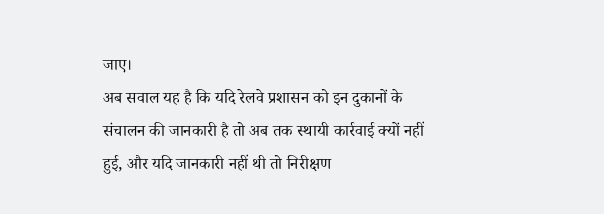जाए।
अब सवाल यह है कि यदि रेलवे प्रशासन को इन दुकानों के संचालन की जानकारी है तो अब तक स्थायी कार्रवाई क्यों नहीं हुई, और यदि जानकारी नहीं थी तो निरीक्षण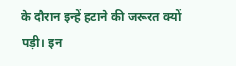के दौरान इन्हें हटाने की जरूरत क्यों पड़ी। इन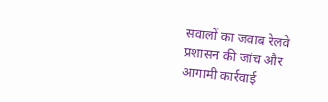सवालों का जवाब रेलवे प्रशासन की जांच और आगामी कार्रवाई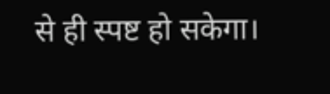से ही स्पष्ट हो सकेगा।